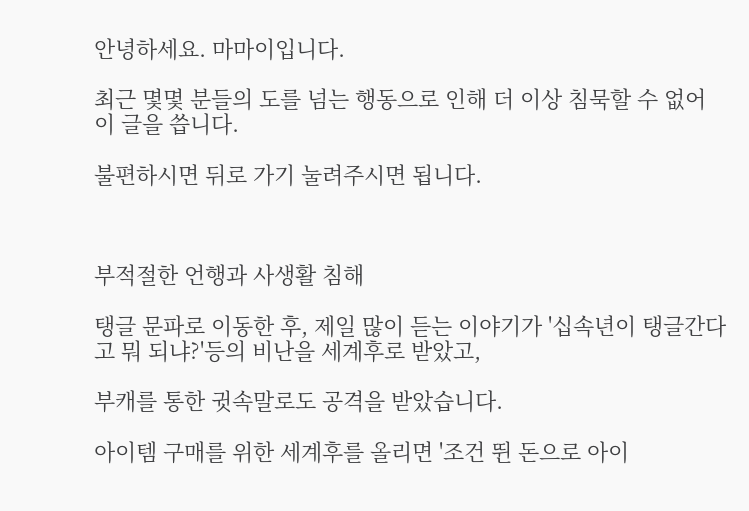안녕하세요. 마마이입니다.

최근 몇몇 분들의 도를 넘는 행동으로 인해 더 이상 침묵할 수 없어 이 글을 씁니다.

불편하시면 뒤로 가기 눌려주시면 됩니다.



부적절한 언행과 사생활 침해

탱글 문파로 이동한 후, 제일 많이 듣는 이야기가 '십속년이 탱글간다고 뭐 되냐?'등의 비난을 세계후로 받았고,

부캐를 통한 귓속말로도 공격을 받았습니다.

아이템 구매를 위한 세계후를 올리면 '조건 뛴 돈으로 아이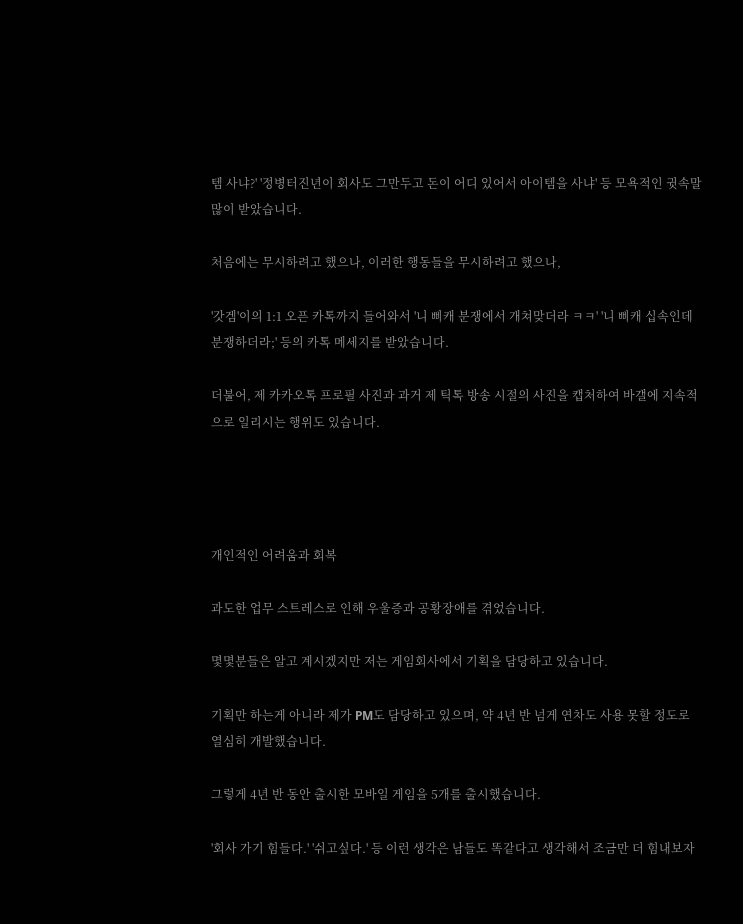템 사냐?' '정병터진년이 회사도 그만두고 돈이 어디 있어서 아이템을 사냐' 등 모욕적인 귓속말 많이 받았습니다.

처음에는 무시하려고 했으나, 이러한 행동들을 무시하려고 했으나,

'갓겜'이의 1:1 오픈 카톡까지 들어와서 '니 삐캐 분쟁에서 개쳐맞더라 ㅋㅋ' '니 삐캐 십속인데 분쟁하더라;' 등의 카톡 메세지를 받았습니다.

더불어, 제 카카오톡 프로필 사진과 과거 제 틱톡 방송 시절의 사진을 캡처하여 바갤에 지속적으로 일리시는 행위도 있습니다.




개인적인 어려움과 회복

과도한 업무 스트레스로 인해 우울증과 공황장애를 겪었습니다.

몇몇분들은 알고 계시겠지만 저는 게임회사에서 기획을 담당하고 있습니다.

기획만 하는게 아니라 제가 PM도 담당하고 있으며, 약 4년 반 넘게 연차도 사용 못할 정도로 열심히 개발했습니다.

그렇게 4년 반 동안 출시한 모바일 게임을 5개를 출시했습니다.

'회사 가기 힘들다.' '쉬고싶다.' 등 이런 생각은 남들도 똑같다고 생각해서 조금만 더 힘내보자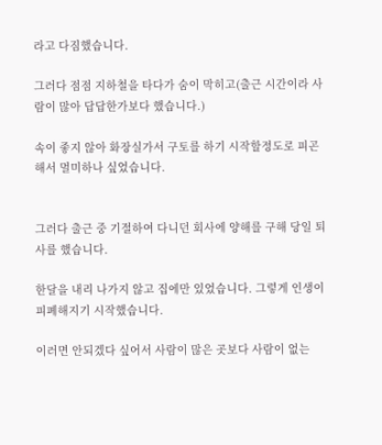라고 다짐했습니다.

그러다 점점 지하철을 타다가 숨이 막히고(출근 시간이라 사람이 많아 답답한가보다 했습니다.)

속이 좋지 않아 화장실가서 구토를 하기 시작할정도로 피곤해서 멀미하나 싶었습니다.


그러다 출근 중 기절하여 다니던 회사에 양해를 구해 당일 퇴사를 했습니다.

한달을 내리 나가지 않고 집에만 있었습니다. 그렇게 인생이 피폐해지기 시작했습니다.

이러면 안되겠다 싶어서 사람이 많은 곳보다 사람이 없는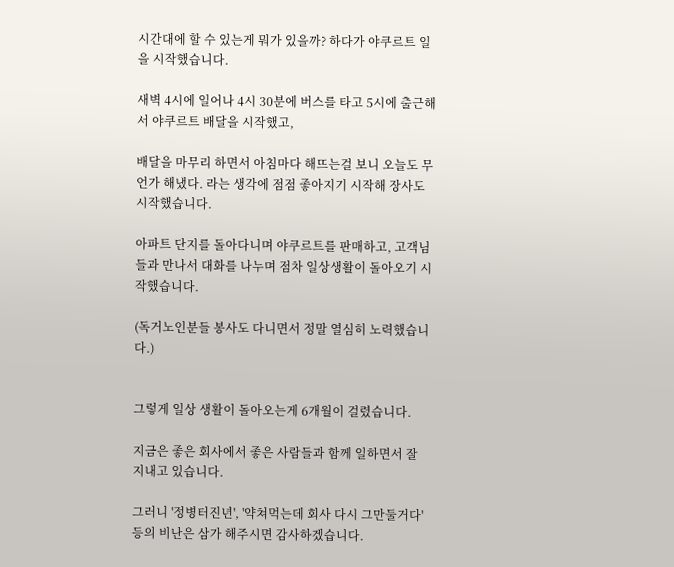시간대에 할 수 있는게 뭐가 있을까? 하다가 야쿠르트 일을 시작했습니다.

새벽 4시에 일어나 4시 30분에 버스를 타고 5시에 출근해서 야쿠르트 배달을 시작했고,

배달을 마무리 하면서 아침마다 해뜨는걸 보니 오늘도 무언가 해냈다. 라는 생각에 점점 좋아지기 시작해 장사도 시작했습니다.

아파트 단지를 돌아다니며 야쿠르트를 판매하고, 고객님들과 만나서 대화를 나누며 점차 일상생활이 돌아오기 시작했습니다.

(독거노인분들 봉사도 다니면서 정말 열심히 노력했습니다.)


그렇게 일상 생활이 돌아오는게 6개월이 걸렸습니다.

지금은 좋은 회사에서 좋은 사람들과 함께 일하면서 잘 지내고 있습니다.

그러니 '정병터진년', '약쳐먹는데 회사 다시 그만둘거다' 등의 비난은 삼가 해주시면 감사하겠습니다.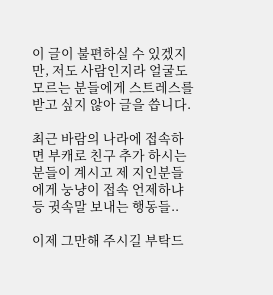이 글이 불편하실 수 있겠지만, 저도 사람인지라 얼굴도 모르는 분들에게 스트레스를 받고 싶지 않아 글을 씁니다.

최근 바람의 나라에 접속하면 부캐로 친구 추가 하시는 분들이 계시고 제 지인분들에게 눙냥이 접속 언제하냐 등 귓속말 보내는 행동들..

이제 그만해 주시길 부탁드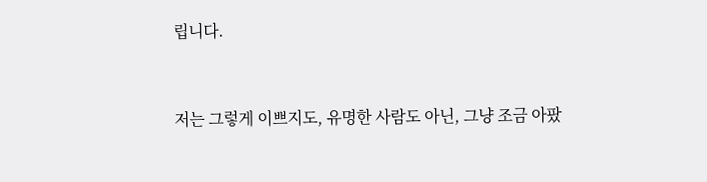립니다.


저는 그렇게 이쁘지도, 유명한 사람도 아닌, 그냥 조금 아팠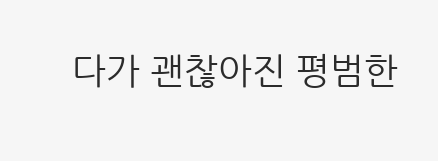다가 괜찮아진 평범한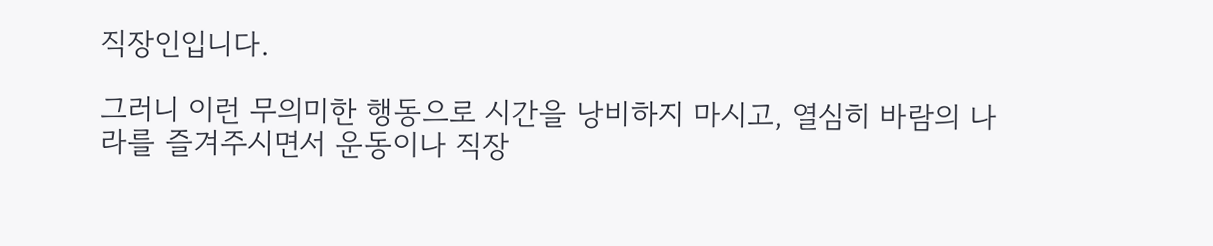직장인입니다.

그러니 이런 무의미한 행동으로 시간을 낭비하지 마시고, 열심히 바람의 나라를 즐겨주시면서 운동이나 직장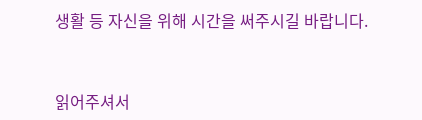생활 등 자신을 위해 시간을 써주시길 바랍니다.


읽어주셔서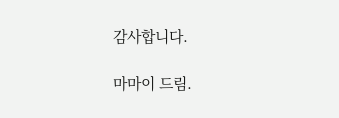감사합니다.

마마이 드림.